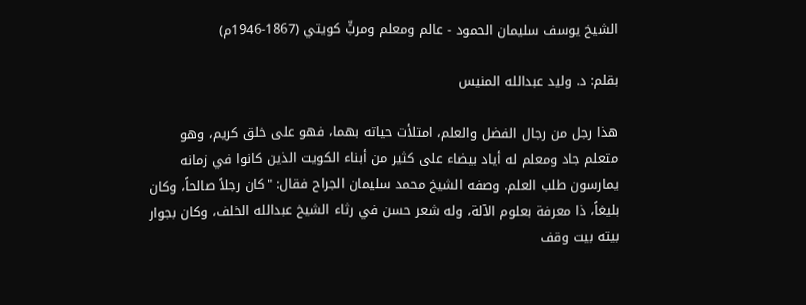الشيخ يوسف سليمان الحمود - عالم ومعلم ومربٍّ كويتي (1867-1946م)

بقلم: د. وليد عبدالله المنيس

هذا رجل من رجال الفضل والعلم، امتلأت حياته بهما، فهو على خلق كريم، وهو متعلم جاد ومعلم له أياد بيضاء على كثير من أبناء الكويت الذين كانوا في زمانه يمارسون طلب العلم. وصفه الشيخ محمد سليمان الجراح فقال: "كان رجلاً صالحاً، وكان بليغاً، ذا معرفة بعلوم الآلة، وله شعر حسن في رثاء الشيخ عبدالله الخلف، وكان بجوار بيته بيت وقف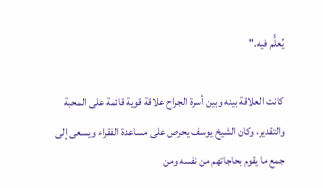يُعلًّم فيه."

كانت العلاقة بينه وبين أسرة الجراح علاقة قوية قائمة على المحبة والتقدير، وكان الشيخ يوسف يحرص على مساعدة الفقراء ويسعى إلى جمع ما يقوم بحاجاتهم من نفسه ومن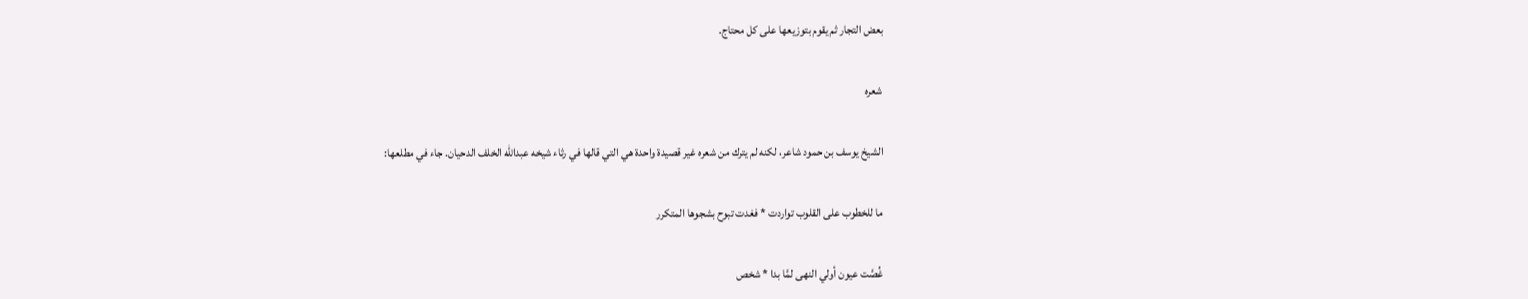بعض التجار ثم يقوم بتوزيعها على كل محتاج.

شعره

الشيخ يوسف بن حمود شاعر، لكنه لم يترك من شعره غير قصيدة واحدة هي التي قالها في رثاء شيخه عبدالله الخلف الدحيان. جاء في مطلعها:

ما للخطوب على القلوب تواردت * فغدت تبوح بشجوها المتكرر

غُصَّت عيون أولي النهى لمَّا بدا * شخص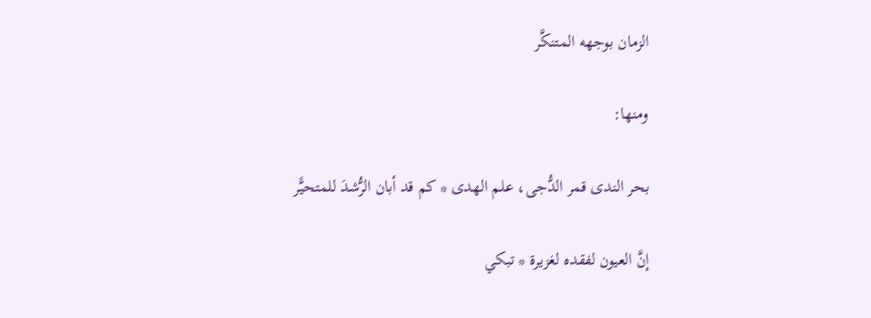الزمان بوجهه المتنكَّر

ومنها:

بحر الندى قمر الدُّجى، علم الهدى * كم قد أبان الرُّشدَ للمتحيًّر

إنَّ العيون لفقده لغزيرة * تبكي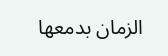الزمان بدمعها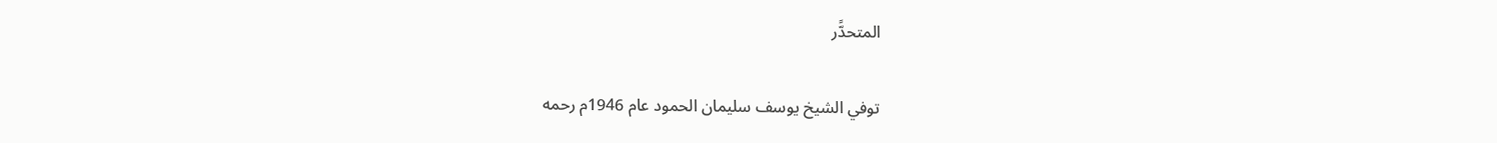المتحدًّر

توفي الشيخ يوسف سليمان الحمود عام 1946م رحمه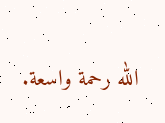الله رحمة واسعة.